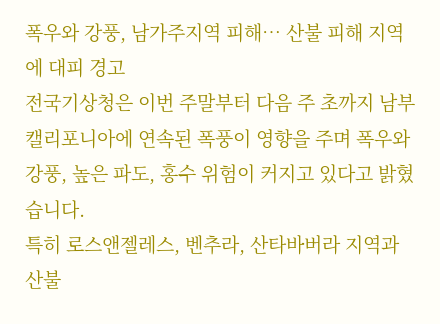폭우와 강풍, 남가주지역 피해… 산불 피해 지역에 대피 경고
전국기상청은 이번 주말부터 다음 주 초까지 남부 캘리포니아에 연속된 폭풍이 영향을 주며 폭우와 강풍, 높은 파도, 홍수 위험이 커지고 있다고 밝혔습니다.
특히 로스앤젤레스, 벤추라, 산타바버라 지역과 산불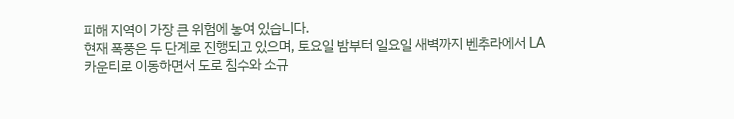피해 지역이 가장 큰 위험에 놓여 있습니다.
현재 폭풍은 두 단계로 진행되고 있으며, 토요일 밤부터 일요일 새벽까지 벤추라에서 LA 카운티로 이동하면서 도로 침수와 소규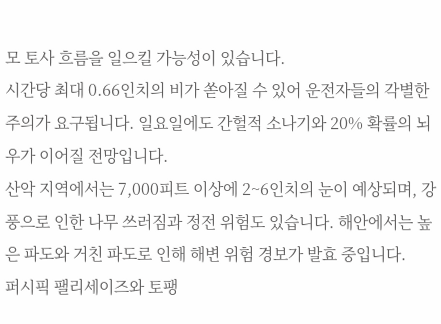모 토사 흐름을 일으킬 가능성이 있습니다.
시간당 최대 0.66인치의 비가 쏟아질 수 있어 운전자들의 각별한 주의가 요구됩니다. 일요일에도 간헐적 소나기와 20% 확률의 뇌우가 이어질 전망입니다.
산악 지역에서는 7,000피트 이상에 2~6인치의 눈이 예상되며, 강풍으로 인한 나무 쓰러짐과 정전 위험도 있습니다. 해안에서는 높은 파도와 거친 파도로 인해 해변 위험 경보가 발효 중입니다.
퍼시픽 팰리세이즈와 토팽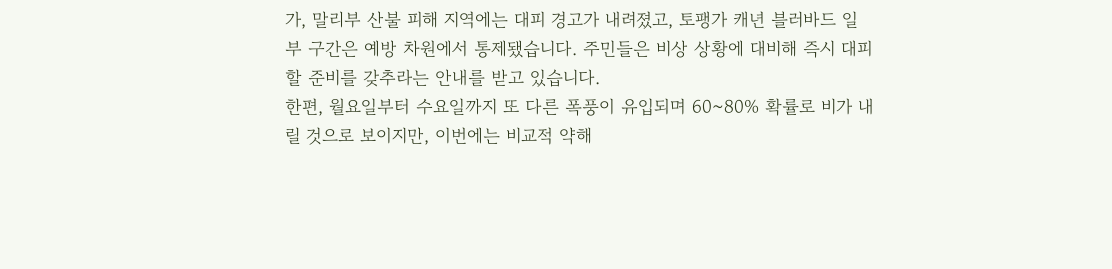가, 말리부 산불 피해 지역에는 대피 경고가 내려졌고, 토팽가 캐년 블러바드 일부 구간은 예방 차원에서 통제됐습니다. 주민들은 비상 상황에 대비해 즉시 대피할 준비를 갖추라는 안내를 받고 있습니다.
한편, 월요일부터 수요일까지 또 다른 폭풍이 유입되며 60~80% 확률로 비가 내릴 것으로 보이지만, 이번에는 비교적 약해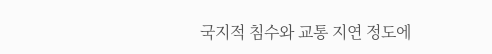국지적 침수와 교통 지연 정도에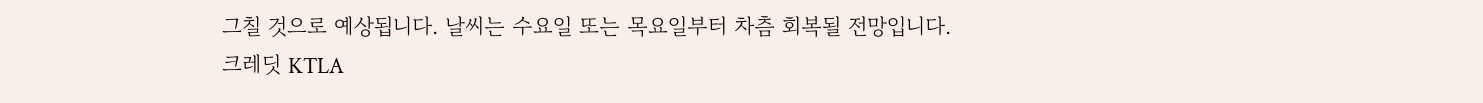그칠 것으로 예상됩니다. 날씨는 수요일 또는 목요일부터 차츰 회복될 전망입니다.
크레딧 KTLA